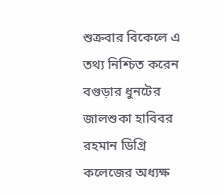শুক্রবার বিকেলে এ তথ্য নিশ্চিত করেন বগুড়ার ধুনটের জালশুকা হাবিবর রহমান ডিগ্রি কলেজের অধ্যক্ষ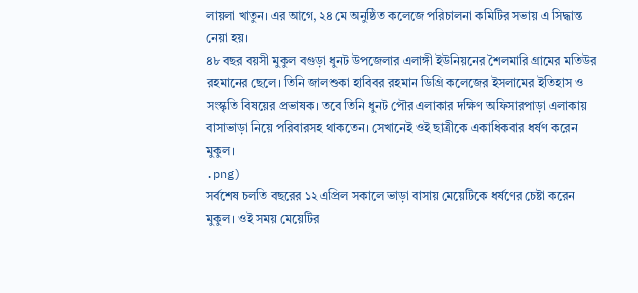লায়লা খাতুন। এর আগে, ২৪ মে অনুষ্ঠিত কলেজে পরিচালনা কমিটির সভায় এ সিদ্ধান্ত নেয়া হয়।
৪৮ বছর বয়সী মুকুল বগুড়া ধুনট উপজেলার এলাঙ্গী ইউনিয়নের শৈলমারি গ্রামের মতিউর রহমানের ছেলে। তিনি জালশুকা হাবিবর রহমান ডিগ্রি কলেজের ইসলামের ইতিহাস ও সংস্কৃতি বিষয়ের প্রভাষক। তবে তিনি ধুনট পৌর এলাকার দক্ষিণ অফিসারপাড়া এলাকায় বাসাভাড়া নিয়ে পরিবারসহ থাকতেন। সেখানেই ওই ছাত্রীকে একাধিকবার ধর্ষণ করেন মুকুল।
.png)
সর্বশেষ চলতি বছরের ১২ এপ্রিল সকালে ভাড়া বাসায় মেয়েটিকে ধর্ষণের চেষ্টা করেন মুকুল। ওই সময় মেয়েটির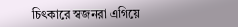চিৎকারে স্বজনরা এগিয়ে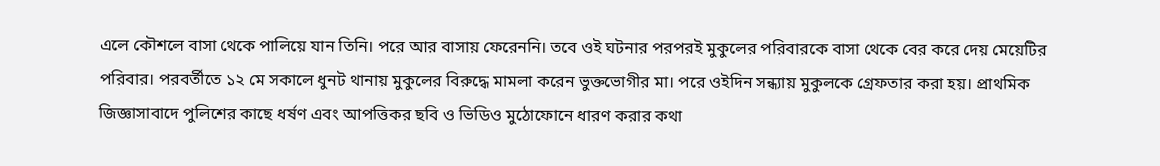এলে কৌশলে বাসা থেকে পালিয়ে যান তিনি। পরে আর বাসায় ফেরেননি। তবে ওই ঘটনার পরপরই মুকুলের পরিবারকে বাসা থেকে বের করে দেয় মেয়েটির পরিবার। পরবর্তীতে ১২ মে সকালে ধুনট থানায় মুকুলের বিরুদ্ধে মামলা করেন ভুক্তভোগীর মা। পরে ওইদিন সন্ধ্যায় মুকুলকে গ্রেফতার করা হয়। প্রাথমিক জিজ্ঞাসাবাদে পুলিশের কাছে ধর্ষণ এবং আপত্তিকর ছবি ও ভিডিও মুঠোফোনে ধারণ করার কথা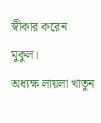স্বীকার করেন মুকুল।
অধ্যক্ষ লায়লা খাতুন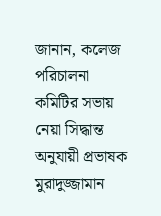জানান, কলেজ পরিচালনা কমিটির সভায় নেয়া সিদ্ধান্ত অনুযায়ী প্রভাষক মুরাদুজ্জামান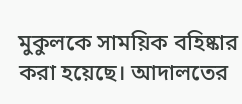মুকুলকে সাময়িক বহিষ্কার করা হয়েছে। আদালতের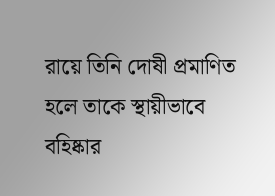রায়ে তিনি দোষী প্রমাণিত হলে তাকে স্থায়ীভাবে বহিষ্কার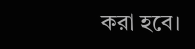করা হবে।